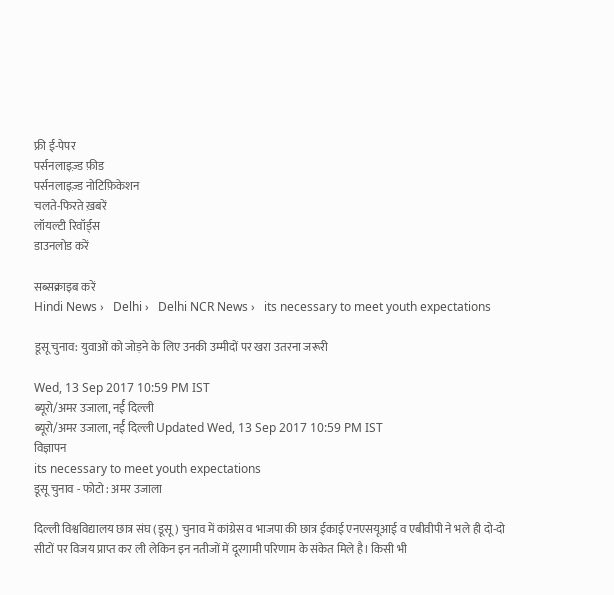फ्री ई-पेपर
पर्सनलाइज़्ड फ़ीड
पर्सनलाइज़्ड नोटिफ़िकेशन
चलते-फिरते ख़बरें
लॉयल्टी रिवॉर्ड्स
डाउनलोड करें

सब्सक्राइब करें
Hindi News ›   Delhi ›   Delhi NCR News ›   its necessary to meet youth expectations

डूसू चुनाव: युवाओं को जोड़ने के लिए उनकी उम्मीदों पर खरा उतरना जरूरी

Wed, 13 Sep 2017 10:59 PM IST
ब्यूरो/अमर उजाला, नर्ई दिल्ली
ब्यूरो/अमर उजाला, नर्ई दिल्ली Updated Wed, 13 Sep 2017 10:59 PM IST
विज्ञापन
its necessary to meet youth expectations
डूसू चुनाव - फोटो : अमर उजाला

दिल्ली विश्वविद्यालय छात्र संघ (डूसू) चुनाव में कांग्रेस व भाजपा की छात्र ईकाई एनएसयूआई व एबीवीपी ने भले ही दो-दो सीटों पर विजय प्राप्त कर ली लेकिन इन नतीजों में दूरगामी परिणाम के संकेत मिले है। किसी भी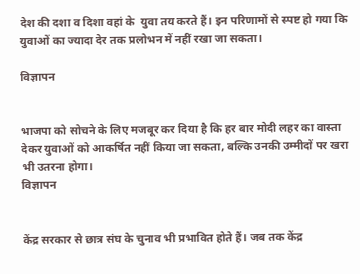देश की दशा व दिशा वहां के  युवा तय करते हैं। इन परिणामों से स्पष्ट हो गया कि युवाओं का ज्यादा देर तक प्रलोभन में नहीं रखा जा सकता।

विज्ञापन


भाजपा को सोचने के लिए मजबूर कर दिया है कि हर बार मोदी लहर का वास्ता देकर युवाओं को आकर्षित नहीं किया जा सकता, बल्कि उनकी उम्मीदों पर खरा भी उतरना होगा।
विज्ञापन


केंद्र सरकार से छात्र संघ के चुनाव भी प्रभावित होते हैं। जब तक केंद्र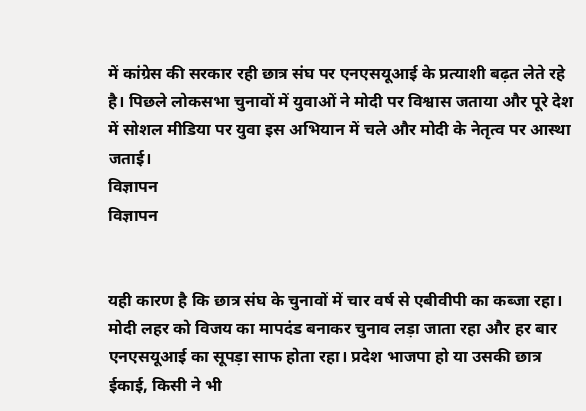में कांग्रेस की सरकार रही छात्र संघ पर एनएसयूआई के प्रत्याशी बढ़त लेते रहे है। पिछले लोकसभा चुनावों में युवाओं ने मोदी पर विश्वास जताया और पूरे देश में सोशल मीडिया पर युवा इस अभियान में चले और मोदी के नेतृत्व पर आस्था जताई।
विज्ञापन
विज्ञापन


यही कारण है कि छात्र संघ के चुनावों में चार वर्ष से एबीवीपी का कब्जा रहा। मोदी लहर को विजय का मापदंड बनाकर चुनाव लड़ा जाता रहा और हर बार एनएसयूआई का सूपड़ा साफ होता रहा। प्रदेश भाजपा हो या उसकी छात्र ईकाई, किसी ने भी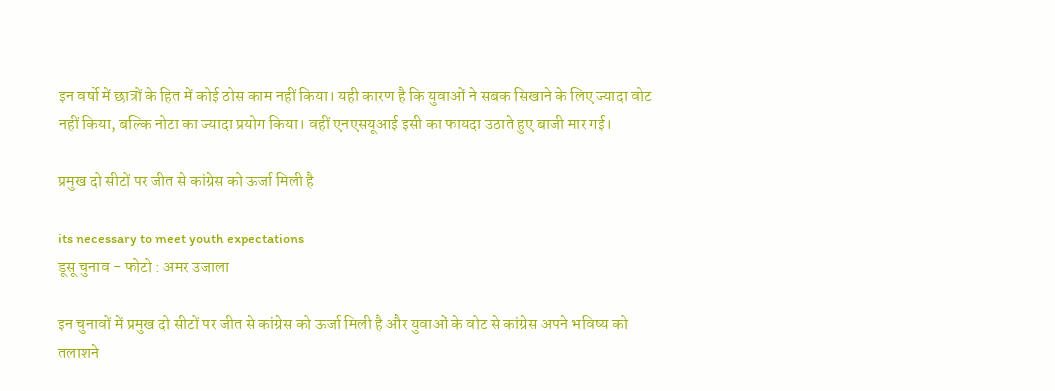इन वर्षो में छात्रों के हित में कोई ठोस काम नहीं किया। यही कारण है कि युवाओं ने सबक सिखाने के लिए ज्यादा वोट नहीं किया, बल्कि नोटा का ज्यादा प्रयोग किया। वहीं एनएसयूआई इसी का फायदा उठाते हुए बाजी मार गई।

प्रमुख दो सीटों पर जीत से कांग्रेस को ऊर्जा मिली है

its necessary to meet youth expectations
डूसू चुनाव - फोटो : अमर उजाला

इन चुनावों में प्रमुख दो सीटों पर जीत से कांग्रेस को ऊर्जा मिली है और युवाओं के वोट से कांग्रेस अपने भविष्य को तलाशने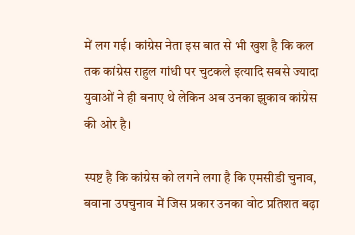में लग गई। कांग्रेस नेता इस बात से भी खुश है कि कल तक कांग्रेस राहुल गांधी पर चुटकले इत्यादि सबसे ज्यादा युवाओं ने ही बनाए थे लेकिन अब उनका झुकाव कांग्रेस की ओर है।

स्पष्ट है कि कांग्रेस को लगने लगा है कि एमसीडी चुनाव, बवाना उपचुनाव में जिस प्रकार उनका वोट प्रतिशत बढ़ा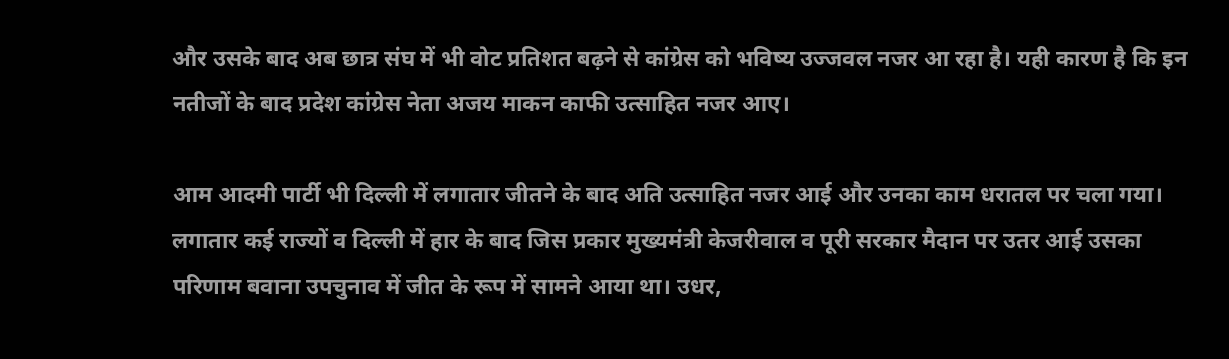और उसके बाद अब छात्र संघ में भी वोट प्रतिशत बढ़ने से कांग्रेस को भविष्य उज्जवल नजर आ रहा है। यही कारण है कि इन नतीजों के बाद प्रदेश कांग्रेस नेता अजय माकन काफी उत्साहित नजर आए।

आम आदमी पार्टी भी दिल्ली में लगातार जीतने के बाद अति उत्साहित नजर आई और उनका काम धरातल पर चला गया। लगातार कई राज्यों व दिल्ली में हार के बाद जिस प्रकार मुख्यमंत्री केजरीवाल व पूरी सरकार मैदान पर उतर आई उसका परिणाम बवाना उपचुनाव में जीत के रूप में सामने आया था। उधर,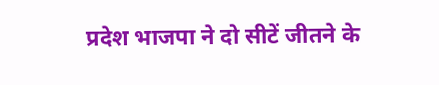प्रदेश भाजपा ने दो सीटें जीतने के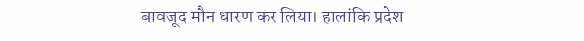बावजूद मौन धारण कर लिया। हालांकि प्रदेश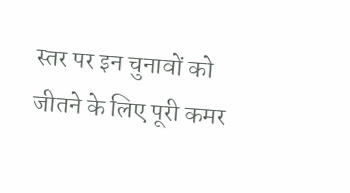स्तर पर इन चुनावों को जीतने के लिए पूरी कमर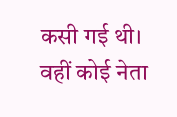कसी गई थी। वहीं कोई नेता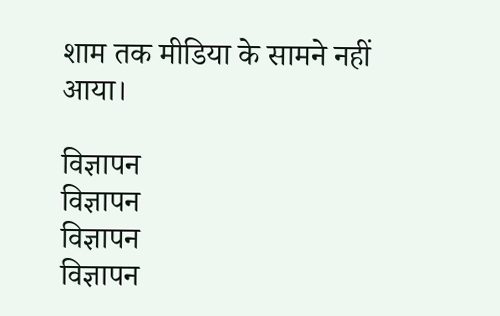शाम तक मीडिया के सामने नहीं आया।

विज्ञापन
विज्ञापन
विज्ञापन
विज्ञापन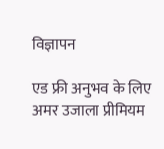विज्ञापन

एड फ्री अनुभव के लिए अमर उजाला प्रीमियम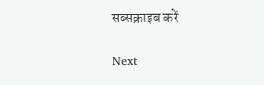सब्सक्राइब करें

Next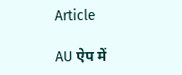Article

AU ऐप में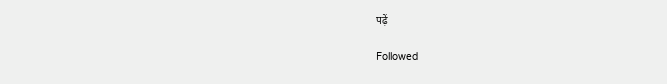पढ़ें

Followed